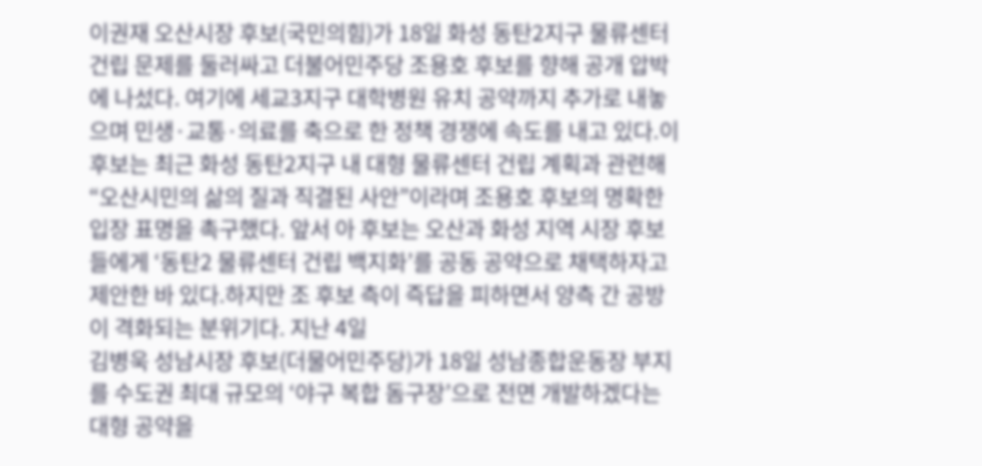이권재 오산시장 후보(국민의힘)가 18일 화성 동탄2지구 물류센터 건립 문제를 둘러싸고 더불어민주당 조용호 후보를 향해 공개 압박에 나섰다. 여기에 세교3지구 대학병원 유치 공약까지 추가로 내놓으며 민생·교통·의료를 축으로 한 정책 경쟁에 속도를 내고 있다.이 후보는 최근 화성 동탄2지구 내 대형 물류센터 건립 계획과 관련해 “오산시민의 삶의 질과 직결된 사안”이라며 조용호 후보의 명확한 입장 표명을 촉구했다. 앞서 아 후보는 오산과 화성 지역 시장 후보들에게 ‘동탄2 물류센터 건립 백지화’를 공동 공약으로 채택하자고 제안한 바 있다.하지만 조 후보 측이 즉답을 피하면서 양측 간 공방이 격화되는 분위기다. 지난 4일
김병욱 성남시장 후보(더물어민주당)가 18일 성남종합운동장 부지를 수도권 최대 규모의 ‘야구 복합 돔구장’으로 전면 개발하겠다는 대형 공약을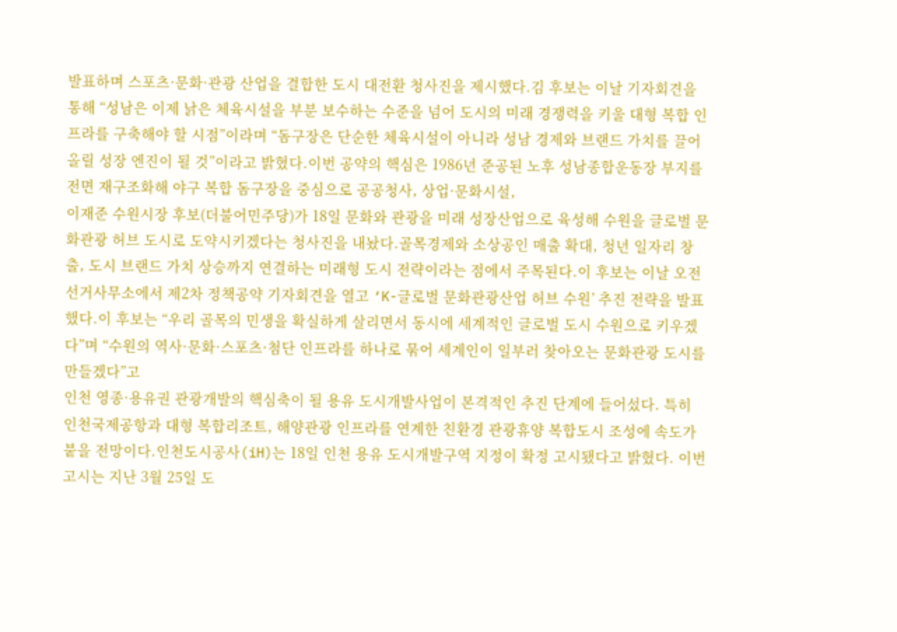발표하며 스포츠·문화·관광 산업을 결합한 도시 대전환 청사진을 제시했다.김 후보는 이날 기자회견을 통해 “성남은 이제 낡은 체육시설을 부분 보수하는 수준을 넘어 도시의 미래 경쟁력을 키울 대형 복합 인프라를 구축해야 할 시점”이라며 “돔구장은 단순한 체육시설이 아니라 성남 경제와 브랜드 가치를 끌어올릴 성장 엔진이 될 것”이라고 밝혔다.이번 공약의 핵심은 1986년 준공된 노후 성남종합운동장 부지를 전면 재구조화해 야구 복합 돔구장을 중심으로 공공청사, 상업·문화시설,
이재준 수원시장 후보(더불어민주당)가 18일 문화와 관광을 미래 성장산업으로 육성해 수원을 글로벌 문화관광 허브 도시로 도약시키겠다는 청사진을 내놨다.골목경제와 소상공인 매출 확대, 청년 일자리 창출, 도시 브랜드 가치 상승까지 연결하는 미래형 도시 전략이라는 점에서 주목된다.이 후보는 이날 오전 선거사무소에서 제2차 정책공약 기자회견을 열고 ‘K-글로벌 문화관광산업 허브 수원’ 추진 전략을 발표했다.이 후보는 “우리 골목의 민생을 확실하게 살리면서 동시에 세계적인 글로벌 도시 수원으로 키우겠다”며 “수원의 역사·문화·스포츠·첨단 인프라를 하나로 묶어 세계인이 일부러 찾아오는 문화관광 도시를 만들겠다”고
인천 영종·용유권 관광개발의 핵심축이 될 용유 도시개발사업이 본격적인 추진 단계에 들어섰다. 특히 인천국제공항과 대형 복합리조트, 해양관광 인프라를 연계한 친환경 관광휴양 복합도시 조성에 속도가 붙을 전망이다.인천도시공사(iH)는 18일 인천 용유 도시개발구역 지정이 확정 고시됐다고 밝혔다. 이번 고시는 지난 3월 25일 도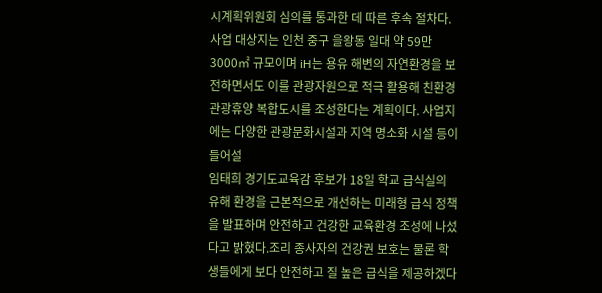시계획위원회 심의를 통과한 데 따른 후속 절차다.사업 대상지는 인천 중구 을왕동 일대 약 59만3000㎡ 규모이며 iH는 용유 해변의 자연환경을 보전하면서도 이를 관광자원으로 적극 활용해 친환경 관광휴양 복합도시를 조성한다는 계획이다. 사업지에는 다양한 관광문화시설과 지역 명소화 시설 등이 들어설
임태희 경기도교육감 후보가 18일 학교 급식실의 유해 환경을 근본적으로 개선하는 미래형 급식 정책을 발표하며 안전하고 건강한 교육환경 조성에 나섰다고 밝혔다.조리 종사자의 건강권 보호는 물론 학생들에게 보다 안전하고 질 높은 급식을 제공하겠다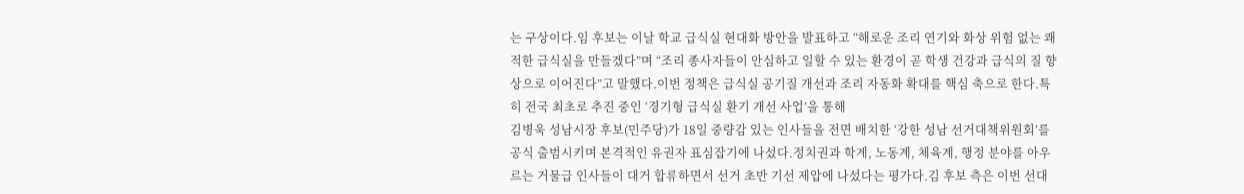는 구상이다.임 후보는 이날 학교 급식실 현대화 방안을 발표하고 “해로운 조리 연기와 화상 위험 없는 쾌적한 급식실을 만들겠다”며 “조리 종사자들이 안심하고 일할 수 있는 환경이 곧 학생 건강과 급식의 질 향상으로 이어진다”고 말했다.이번 정책은 급식실 공기질 개선과 조리 자동화 확대를 핵심 축으로 한다.특히 전국 최초로 추진 중인 ‘경기형 급식실 환기 개선 사업’을 통해
김병욱 성남시장 후보(민주당)가 18일 중량감 있는 인사들을 전면 배치한 ‘강한 성남 선거대책위원회’를 공식 출범시키며 본격적인 유권자 표심잡기에 나섰다.정치권과 학계, 노동계, 체육계, 행정 분야를 아우르는 거물급 인사들이 대거 합류하면서 선거 초반 기선 제압에 나섰다는 평가다.김 후보 측은 이번 선대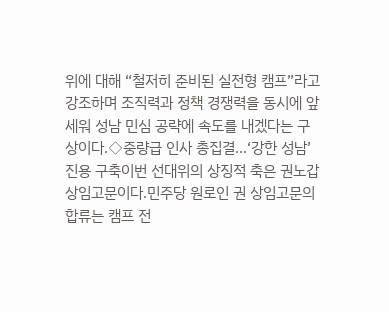위에 대해 “철저히 준비된 실전형 캠프”라고 강조하며 조직력과 정책 경쟁력을 동시에 앞세워 성남 민심 공략에 속도를 내겠다는 구상이다.◇중량급 인사 총집결…‘강한 성남’ 진용 구축이번 선대위의 상징적 축은 권노갑 상임고문이다.민주당 원로인 권 상임고문의 합류는 캠프 전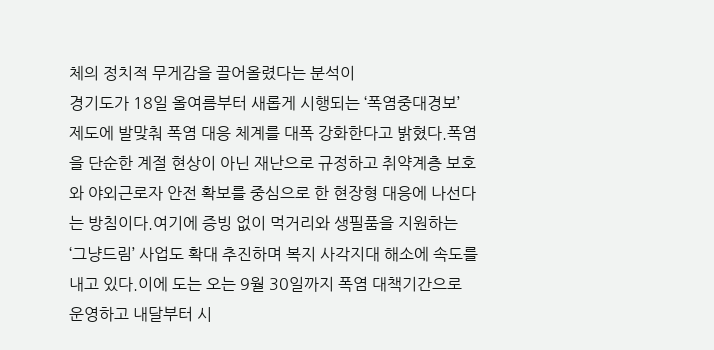체의 정치적 무게감을 끌어올렸다는 분석이
경기도가 18일 올여름부터 새롭게 시행되는 ‘폭염중대경보’ 제도에 발맞춰 폭염 대응 체계를 대폭 강화한다고 밝혔다.폭염을 단순한 계절 현상이 아닌 재난으로 규정하고 취약계층 보호와 야외근로자 안전 확보를 중심으로 한 현장형 대응에 나선다는 방침이다.여기에 증빙 없이 먹거리와 생필품을 지원하는 ‘그냥드림’ 사업도 확대 추진하며 복지 사각지대 해소에 속도를 내고 있다.이에 도는 오는 9월 30일까지 폭염 대책기간으로 운영하고 내달부터 시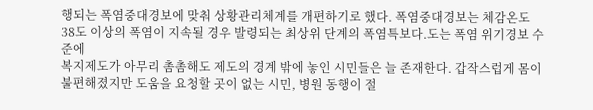행되는 폭염중대경보에 맞춰 상황관리체계를 개편하기로 했다. 폭염중대경보는 체감온도 38도 이상의 폭염이 지속될 경우 발령되는 최상위 단계의 폭염특보다.도는 폭염 위기경보 수준에
복지제도가 아무리 촘촘해도 제도의 경계 밖에 놓인 시민들은 늘 존재한다. 갑작스럽게 몸이 불편해졌지만 도움을 요청할 곳이 없는 시민, 병원 동행이 절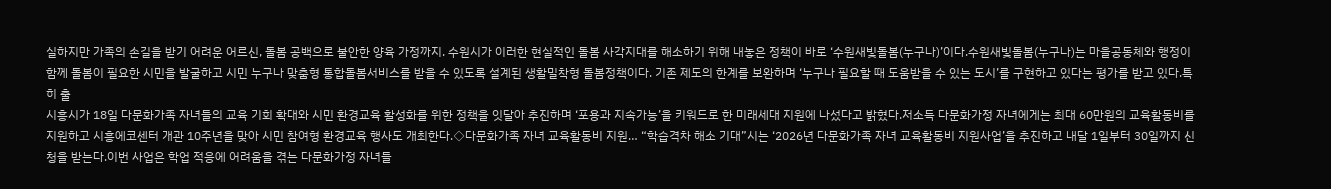실하지만 가족의 손길을 받기 어려운 어르신, 돌봄 공백으로 불안한 양육 가정까지. 수원시가 이러한 현실적인 돌봄 사각지대를 해소하기 위해 내놓은 정책이 바로 ‘수원새빛돌봄(누구나)’이다.수원새빛돌봄(누구나)는 마을공동체와 행정이 함께 돌봄이 필요한 시민을 발굴하고 시민 누구나 맞춤형 통합돌봄서비스를 받을 수 있도록 설계된 생활밀착형 돌봄정책이다. 기존 제도의 한계를 보완하며 ‘누구나 필요할 때 도움받을 수 있는 도시’를 구현하고 있다는 평가를 받고 있다.특히 출
시흥시가 18일 다문화가족 자녀들의 교육 기회 확대와 시민 환경교육 활성화를 위한 정책을 잇달아 추진하며 ‘포용과 지속가능’을 키워드로 한 미래세대 지원에 나섰다고 밝혔다.저소득 다문화가정 자녀에게는 최대 60만원의 교육활동비를 지원하고 시흥에코센터 개관 10주년을 맞아 시민 참여형 환경교육 행사도 개최한다.◇다문화가족 자녀 교육활동비 지원… “학습격차 해소 기대”시는 ‘2026년 다문화가족 자녀 교육활동비 지원사업’을 추진하고 내달 1일부터 30일까지 신청을 받는다.이번 사업은 학업 적응에 어려움을 겪는 다문화가정 자녀들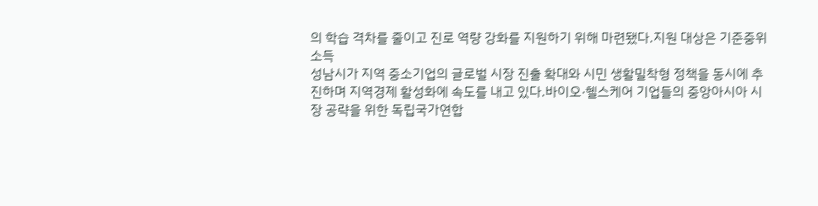의 학습 격차를 줄이고 진로 역량 강화를 지원하기 위해 마련됐다.지원 대상은 기준중위소득
성남시가 지역 중소기업의 글로벌 시장 진출 확대와 시민 생활밀착형 정책을 동시에 추진하며 지역경제 활성화에 속도를 내고 있다.바이오·헬스케어 기업들의 중앙아시아 시장 공략을 위한 독립국가연합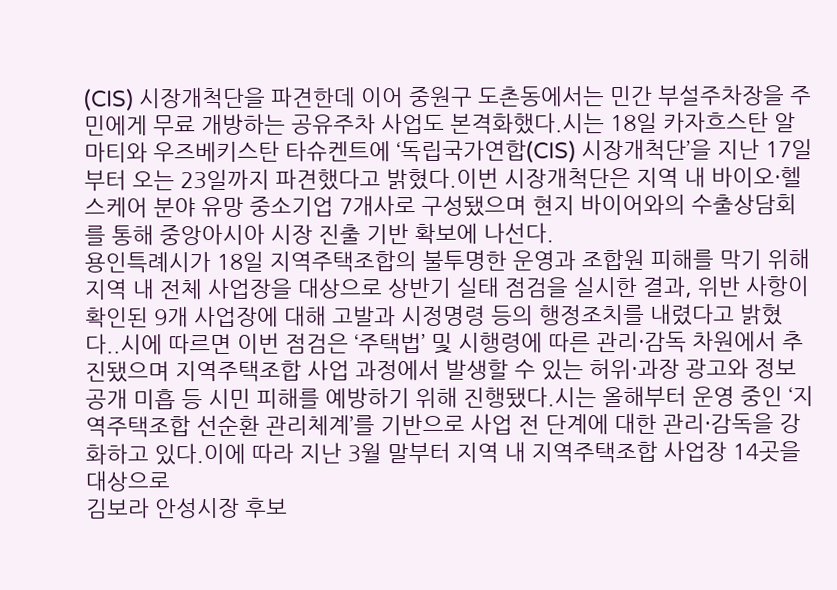(CIS) 시장개척단을 파견한데 이어 중원구 도촌동에서는 민간 부설주차장을 주민에게 무료 개방하는 공유주차 사업도 본격화했다.시는 18일 카자흐스탄 알마티와 우즈베키스탄 타슈켄트에 ‘독립국가연합(CIS) 시장개척단’을 지난 17일부터 오는 23일까지 파견했다고 밝혔다.이번 시장개척단은 지역 내 바이오·헬스케어 분야 유망 중소기업 7개사로 구성됐으며 현지 바이어와의 수출상담회를 통해 중앙아시아 시장 진출 기반 확보에 나선다.
용인특례시가 18일 지역주택조합의 불투명한 운영과 조합원 피해를 막기 위해 지역 내 전체 사업장을 대상으로 상반기 실태 점검을 실시한 결과, 위반 사항이 확인된 9개 사업장에 대해 고발과 시정명령 등의 행정조치를 내렸다고 밝혔다..시에 따르면 이번 점검은 ‘주택법’ 및 시행령에 따른 관리·감독 차원에서 추진됐으며 지역주택조합 사업 과정에서 발생할 수 있는 허위·과장 광고와 정보공개 미흡 등 시민 피해를 예방하기 위해 진행됐다.시는 올해부터 운영 중인 ‘지역주택조합 선순환 관리체계’를 기반으로 사업 전 단계에 대한 관리·감독을 강화하고 있다.이에 따라 지난 3월 말부터 지역 내 지역주택조합 사업장 14곳을 대상으로
김보라 안성시장 후보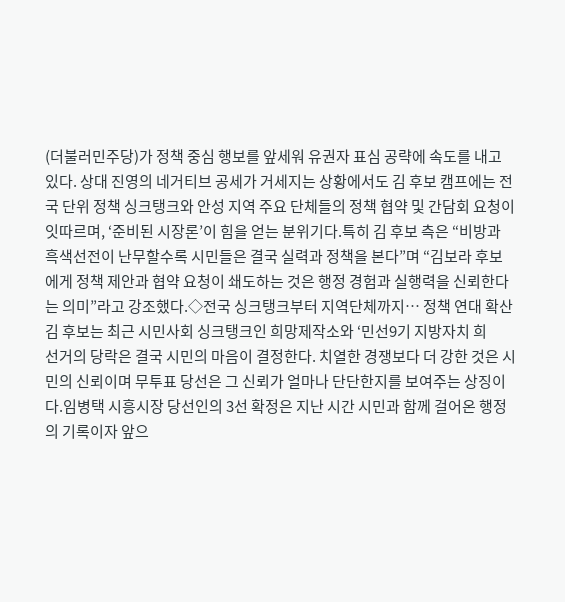(더불러민주당)가 정책 중심 행보를 앞세워 유권자 표심 공략에 속도를 내고 있다. 상대 진영의 네거티브 공세가 거세지는 상황에서도 김 후보 캠프에는 전국 단위 정책 싱크탱크와 안성 지역 주요 단체들의 정책 협약 및 간담회 요청이 잇따르며, ‘준비된 시장론’이 힘을 얻는 분위기다.특히 김 후보 측은 “비방과 흑색선전이 난무할수록 시민들은 결국 실력과 정책을 본다”며 “김보라 후보에게 정책 제안과 협약 요청이 쇄도하는 것은 행정 경험과 실행력을 신뢰한다는 의미”라고 강조했다.◇전국 싱크탱크부터 지역단체까지… 정책 연대 확산김 후보는 최근 시민사회 싱크탱크인 희망제작소와 ‘민선9기 지방자치 희
선거의 당락은 결국 시민의 마음이 결정한다. 치열한 경쟁보다 더 강한 것은 시민의 신뢰이며 무투표 당선은 그 신뢰가 얼마나 단단한지를 보여주는 상징이다.임병택 시흥시장 당선인의 3선 확정은 지난 시간 시민과 함께 걸어온 행정의 기록이자 앞으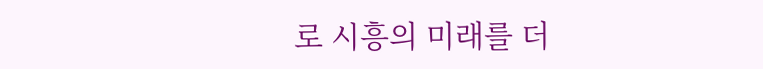로 시흥의 미래를 더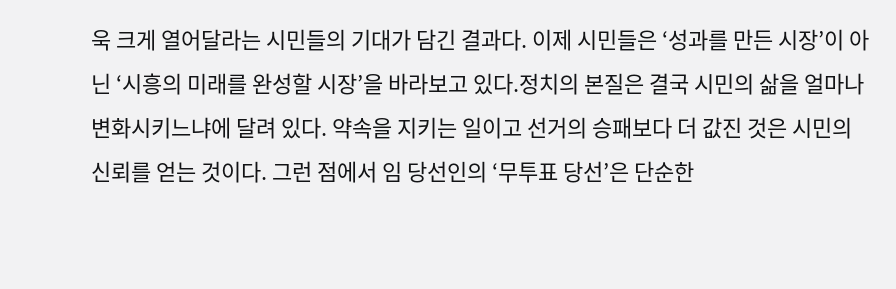욱 크게 열어달라는 시민들의 기대가 담긴 결과다. 이제 시민들은 ‘성과를 만든 시장’이 아닌 ‘시흥의 미래를 완성할 시장’을 바라보고 있다.정치의 본질은 결국 시민의 삶을 얼마나 변화시키느냐에 달려 있다. 약속을 지키는 일이고 선거의 승패보다 더 값진 것은 시민의 신뢰를 얻는 것이다. 그런 점에서 임 당선인의 ‘무투표 당선’은 단순한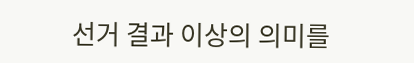선거 결과 이상의 의미를